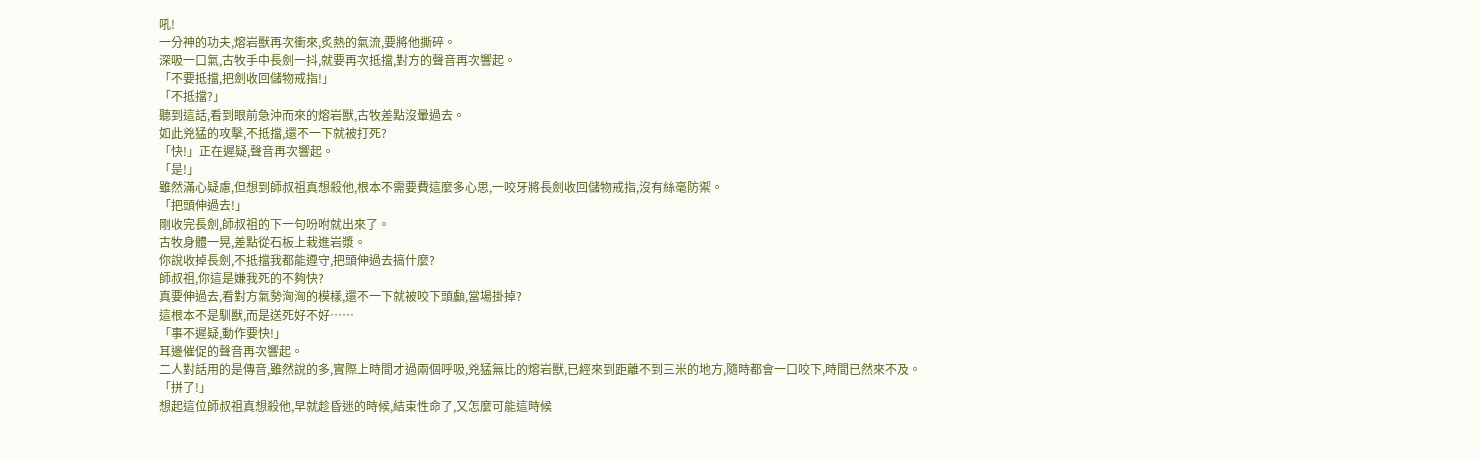吼!
一分神的功夫,熔岩獸再次衝來,炙熱的氣流,要將他撕碎。
深吸一口氣,古牧手中長劍一抖,就要再次抵擋,對方的聲音再次響起。
「不要抵擋,把劍收回儲物戒指!」
「不抵擋?」
聽到這話,看到眼前急沖而來的熔岩獸,古牧差點沒暈過去。
如此兇猛的攻擊,不抵擋,還不一下就被打死?
「快!」正在遲疑,聲音再次響起。
「是!」
雖然滿心疑慮,但想到師叔祖真想殺他,根本不需要費這麼多心思,一咬牙將長劍收回儲物戒指,沒有絲毫防禦。
「把頭伸過去!」
剛收完長劍,師叔祖的下一句吩咐就出來了。
古牧身體一晃,差點從石板上栽進岩漿。
你說收掉長劍,不抵擋我都能遵守,把頭伸過去搞什麼?
師叔祖,你這是嫌我死的不夠快?
真要伸過去,看對方氣勢洶洶的模樣,還不一下就被咬下頭顱,當場掛掉?
這根本不是馴獸,而是送死好不好……
「事不遲疑,動作要快!」
耳邊催促的聲音再次響起。
二人對話用的是傳音,雖然說的多,實際上時間才過兩個呼吸,兇猛無比的熔岩獸,已經來到距離不到三米的地方,隨時都會一口咬下,時間已然來不及。
「拼了!」
想起這位師叔祖真想殺他,早就趁昏迷的時候,結束性命了,又怎麼可能這時候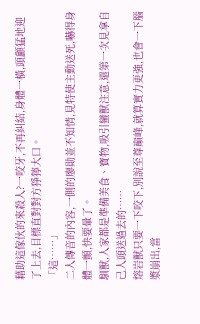藉助這傢伙的來殺人?一咬牙,不再糾結,身體一橫,頭顱猛地迎了上去,目標直對對方猙獰大口。
「這……」
二人傳音的內容,一側的廖勛並不知情,見特使主動送死,嚇得身體一顫,快要暈了。
馴獸,人家都是準備美食、寶物,吸引蠻獸注意,還第一次見拿自己人頭送過去的……
熔岩獸只要一下咬下,別說至尊巔峰,就算實力更強,也會一下腦漿崩出,當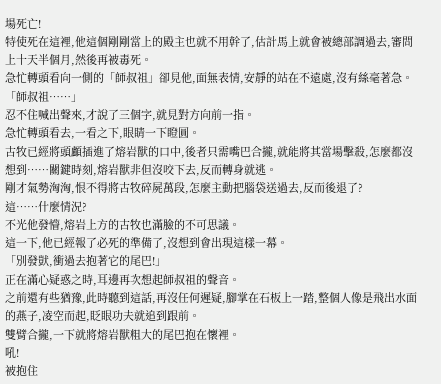場死亡!
特使死在這裡,他這個剛剛當上的殿主也就不用幹了,估計馬上就會被總部調過去,審問上十天半個月,然後再被毒死。
急忙轉頭看向一側的「師叔祖」卻見他,面無表情,安靜的站在不遠處,沒有絲毫著急。
「師叔祖……」
忍不住喊出聲來,才說了三個字,就見對方向前一指。
急忙轉頭看去,一看之下,眼睛一下瞪圓。
古牧已經將頭顱插進了熔岩獸的口中,後者只需嘴巴合攏,就能將其當場擊殺,怎麼都沒想到……關鍵時刻,熔岩獸非但沒咬下去,反而轉身就逃。
剛才氣勢洶洶,恨不得將古牧碎屍萬段,怎麼主動把腦袋送過去,反而後退了?
這……什麼情況?
不光他發懵,熔岩上方的古牧也滿臉的不可思議。
這一下,他已經報了必死的準備了,沒想到會出現這樣一幕。
「別發獃,衝過去抱著它的尾巴!」
正在滿心疑惑之時,耳邊再次想起師叔祖的聲音。
之前還有些猶豫,此時聽到這話,再沒任何遲疑,腳掌在石板上一踏,整個人像是飛出水面的燕子,凌空而起,眨眼功夫就追到跟前。
雙臂合攏,一下就將熔岩獸粗大的尾巴抱在懷裡。
吼!
被抱住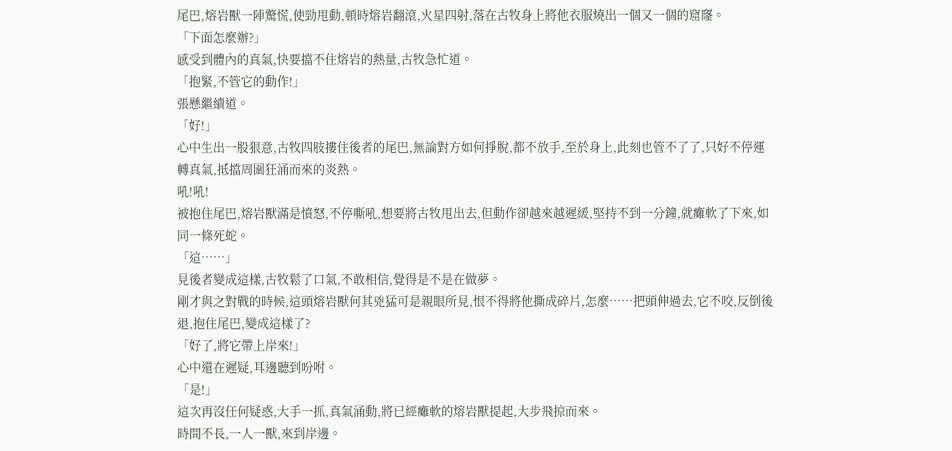尾巴,熔岩獸一陣驚慌,使勁甩動,頓時熔岩翻滾,火星四射,落在古牧身上將他衣服燒出一個又一個的窟窿。
「下面怎麼辦?」
感受到體內的真氣,快要擋不住熔岩的熱量,古牧急忙道。
「抱緊,不管它的動作!」
張懸繼續道。
「好!」
心中生出一股狠意,古牧四肢摟住後者的尾巴,無論對方如何掙脫,都不放手,至於身上,此刻也管不了了,只好不停運轉真氣,抵擋周圍狂涌而來的炎熱。
吼!吼!
被抱住尾巴,熔岩獸滿是憤怒,不停嘶吼,想要將古牧甩出去,但動作卻越來越遲緩,堅持不到一分鐘,就癱軟了下來,如同一條死蛇。
「這……」
見後者變成這樣,古牧鬆了口氣,不敢相信,覺得是不是在做夢。
剛才與之對戰的時候,這頭熔岩獸何其兇猛可是親眼所見,恨不得將他撕成碎片,怎麼……把頭伸過去,它不咬,反倒後退,抱住尾巴,變成這樣了?
「好了,將它帶上岸來!」
心中還在遲疑,耳邊聽到吩咐。
「是!」
這次再沒任何疑惑,大手一抓,真氣涌動,將已經癱軟的熔岩獸提起,大步飛掠而來。
時間不長,一人一獸,來到岸邊。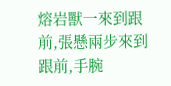熔岩獸一來到跟前,張懸兩步來到跟前,手腕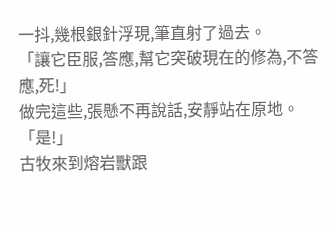一抖,幾根銀針浮現,筆直射了過去。
「讓它臣服,答應,幫它突破現在的修為,不答應,死!」
做完這些,張懸不再說話,安靜站在原地。
「是!」
古牧來到熔岩獸跟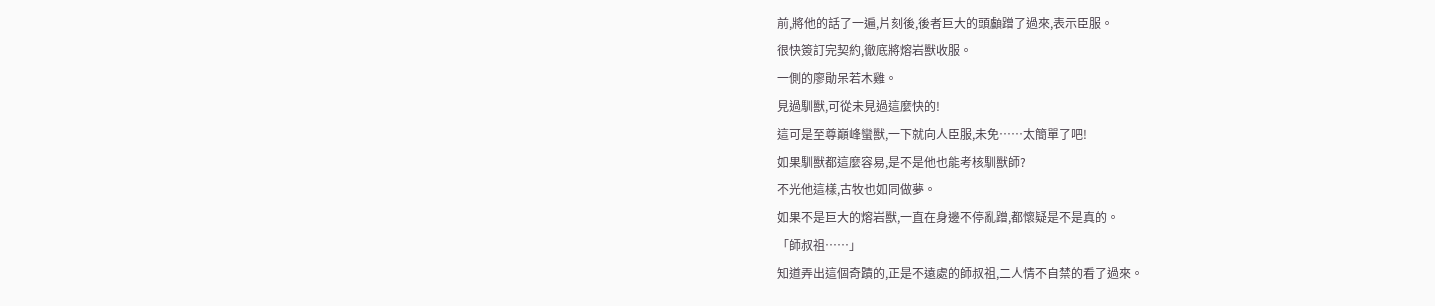前,將他的話了一遍,片刻後,後者巨大的頭顱蹭了過來,表示臣服。
很快簽訂完契約,徹底將熔岩獸收服。
一側的廖勛呆若木雞。
見過馴獸,可從未見過這麼快的!
這可是至尊巔峰蠻獸,一下就向人臣服,未免……太簡單了吧!
如果馴獸都這麼容易,是不是他也能考核馴獸師?
不光他這樣,古牧也如同做夢。
如果不是巨大的熔岩獸,一直在身邊不停亂蹭,都懷疑是不是真的。
「師叔祖……」
知道弄出這個奇蹟的,正是不遠處的師叔祖,二人情不自禁的看了過來。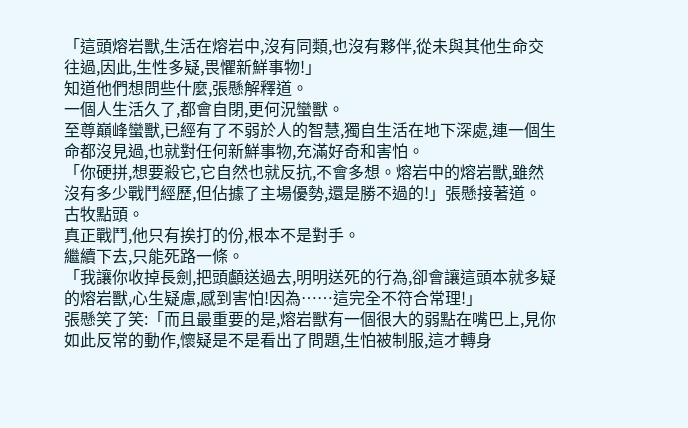「這頭熔岩獸,生活在熔岩中,沒有同類,也沒有夥伴,從未與其他生命交往過,因此,生性多疑,畏懼新鮮事物!」
知道他們想問些什麼,張懸解釋道。
一個人生活久了,都會自閉,更何況蠻獸。
至尊巔峰蠻獸,已經有了不弱於人的智慧,獨自生活在地下深處,連一個生命都沒見過,也就對任何新鮮事物,充滿好奇和害怕。
「你硬拼,想要殺它,它自然也就反抗,不會多想。熔岩中的熔岩獸,雖然沒有多少戰鬥經歷,但佔據了主場優勢,還是勝不過的!」張懸接著道。
古牧點頭。
真正戰鬥,他只有挨打的份,根本不是對手。
繼續下去,只能死路一條。
「我讓你收掉長劍,把頭顱送過去,明明送死的行為,卻會讓這頭本就多疑的熔岩獸,心生疑慮,感到害怕!因為……這完全不符合常理!」
張懸笑了笑:「而且最重要的是,熔岩獸有一個很大的弱點在嘴巴上,見你如此反常的動作,懷疑是不是看出了問題,生怕被制服,這才轉身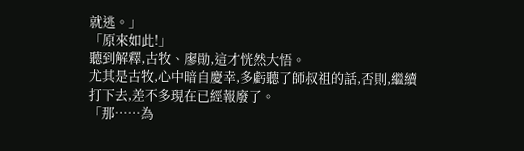就逃。」
「原來如此!」
聽到解釋,古牧、廖勛,這才恍然大悟。
尤其是古牧,心中暗自慶幸,多虧聽了師叔祖的話,否則,繼續打下去,差不多現在已經報廢了。
「那……為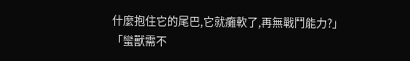什麼抱住它的尾巴,它就癱軟了,再無戰鬥能力?」
「蠻獸需不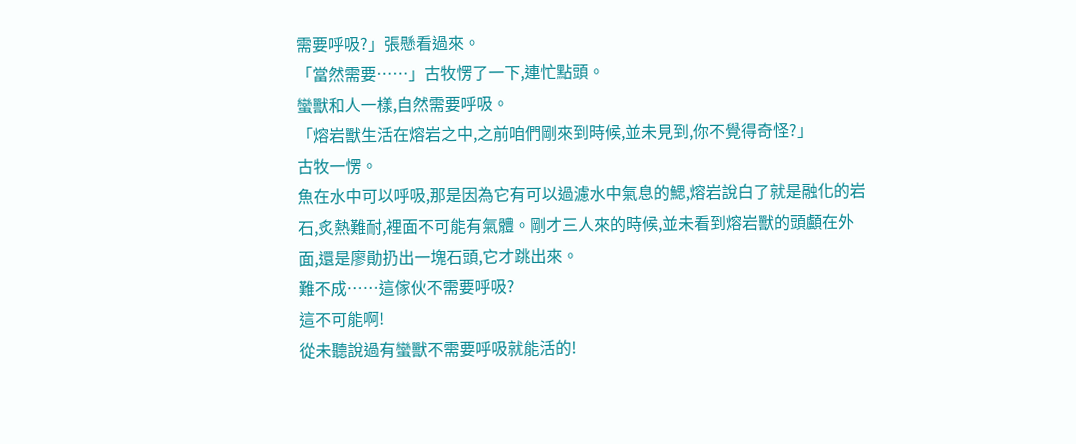需要呼吸?」張懸看過來。
「當然需要……」古牧愣了一下,連忙點頭。
蠻獸和人一樣,自然需要呼吸。
「熔岩獸生活在熔岩之中,之前咱們剛來到時候,並未見到,你不覺得奇怪?」
古牧一愣。
魚在水中可以呼吸,那是因為它有可以過濾水中氣息的鰓,熔岩說白了就是融化的岩石,炙熱難耐,裡面不可能有氣體。剛才三人來的時候,並未看到熔岩獸的頭顱在外面,還是廖勛扔出一塊石頭,它才跳出來。
難不成……這傢伙不需要呼吸?
這不可能啊!
從未聽說過有蠻獸不需要呼吸就能活的!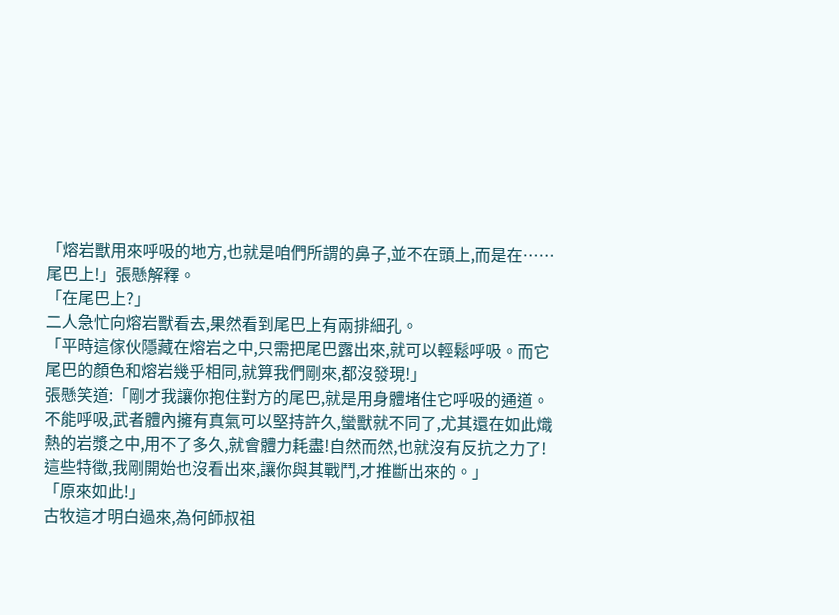「熔岩獸用來呼吸的地方,也就是咱們所謂的鼻子,並不在頭上,而是在……尾巴上!」張懸解釋。
「在尾巴上?」
二人急忙向熔岩獸看去,果然看到尾巴上有兩排細孔。
「平時這傢伙隱藏在熔岩之中,只需把尾巴露出來,就可以輕鬆呼吸。而它尾巴的顏色和熔岩幾乎相同,就算我們剛來,都沒發現!」
張懸笑道:「剛才我讓你抱住對方的尾巴,就是用身體堵住它呼吸的通道。不能呼吸,武者體內擁有真氣可以堅持許久,蠻獸就不同了,尤其還在如此熾熱的岩漿之中,用不了多久,就會體力耗盡!自然而然,也就沒有反抗之力了!這些特徵,我剛開始也沒看出來,讓你與其戰鬥,才推斷出來的。」
「原來如此!」
古牧這才明白過來,為何師叔祖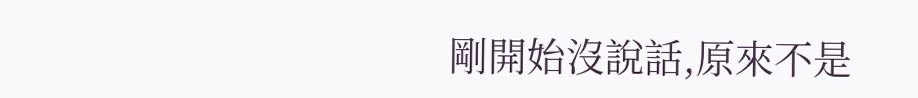剛開始沒說話,原來不是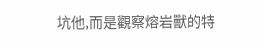坑他,而是觀察熔岩獸的特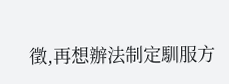徵,再想辦法制定馴服方